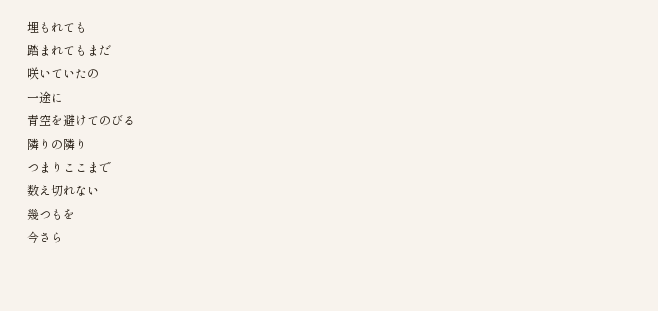埋もれても
踏まれてもまだ
咲いていたの
一途に
青空を避けてのびる
隣りの隣り
つまりここまで
数え切れない
幾つもを
今さら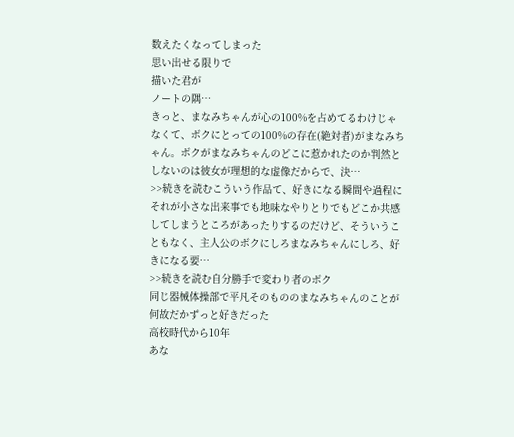数えたくなってしまった
思い出せる限りで
描いた君が
ノートの隅…
きっと、まなみちゃんが心の100%を占めてるわけじゃなくて、ボクにとっての100%の存在(絶対者)がまなみちゃん。ボクがまなみちゃんのどこに惹かれたのか判然としないのは彼女が理想的な虚像だからで、決…
>>続きを読むこういう作品て、好きになる瞬間や過程にそれが小さな出来事でも地味なやりとりでもどこか共感してしまうところがあったりするのだけど、そういうこともなく、主人公のボクにしろまなみちゃんにしろ、好きになる要…
>>続きを読む自分勝手で変わり者のボク
同じ器械体操部で平凡そのもののまなみちゃんのことが
何故だかずっと好きだった
高校時代から10年
あな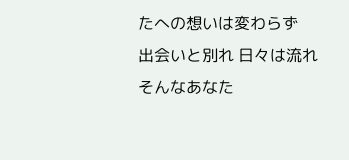たへの想いは変わらず
出会いと別れ 日々は流れ
そんなあなた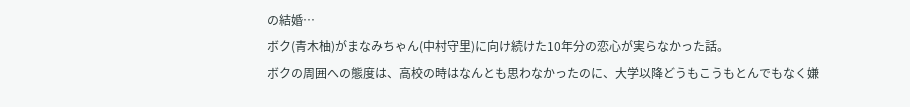の結婚…
ボク(青木柚)がまなみちゃん(中村守里)に向け続けた10年分の恋心が実らなかった話。
ボクの周囲への態度は、高校の時はなんとも思わなかったのに、大学以降どうもこうもとんでもなく嫌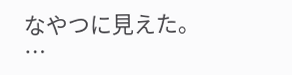なやつに見えた。
…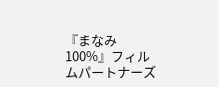『まなみ100%』フィルムパートナーズ